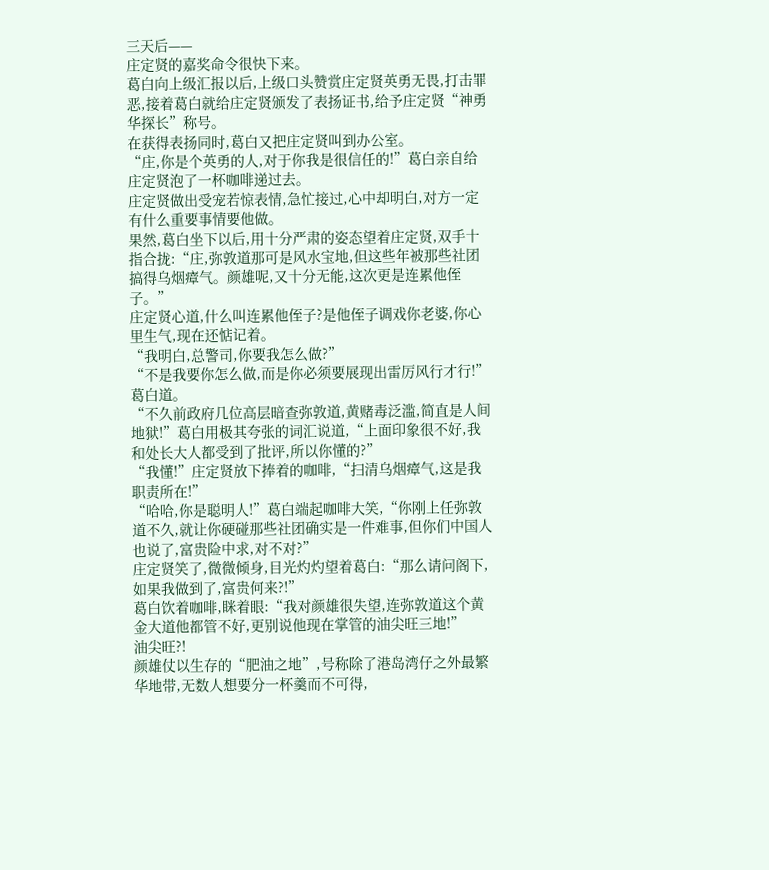三天后——
庄定贤的嘉奖命令很快下来。
葛白向上级汇报以后,上级口头赞赏庄定贤英勇无畏,打击罪恶,接着葛白就给庄定贤颁发了表扬证书,给予庄定贤“神勇华探长”称号。
在获得表扬同时,葛白又把庄定贤叫到办公室。
“庄,你是个英勇的人,对于你我是很信任的!”葛白亲自给庄定贤泡了一杯咖啡递过去。
庄定贤做出受宠若惊表情,急忙接过,心中却明白,对方一定有什么重要事情要他做。
果然,葛白坐下以后,用十分严肃的姿态望着庄定贤,双手十指合拢:“庄,弥敦道那可是风水宝地,但这些年被那些社团搞得乌烟瘴气。颜雄呢,又十分无能,这次更是连累他侄子。”
庄定贤心道,什么叫连累他侄子?是他侄子调戏你老婆,你心里生气,现在还惦记着。
“我明白,总警司,你要我怎么做?”
“不是我要你怎么做,而是你必须要展现出雷厉风行才行!”葛白道。
“不久前政府几位高层暗查弥敦道,黄赌毒泛滥,简直是人间地狱!”葛白用极其夸张的词汇说道,“上面印象很不好,我和处长大人都受到了批评,所以你懂的?”
“我懂!”庄定贤放下捧着的咖啡,“扫清乌烟瘴气,这是我职责所在!”
“哈哈,你是聪明人!”葛白端起咖啡大笑,“你刚上任弥敦道不久,就让你硬碰那些社团确实是一件难事,但你们中国人也说了,富贵险中求,对不对?”
庄定贤笑了,微微倾身,目光灼灼望着葛白:“那么请问阁下,如果我做到了,富贵何来?!”
葛白饮着咖啡,眯着眼:“我对颜雄很失望,连弥敦道这个黄金大道他都管不好,更别说他现在掌管的油尖旺三地!”
油尖旺?!
颜雄仗以生存的“肥油之地”,号称除了港岛湾仔之外最繁华地带,无数人想要分一杯羹而不可得,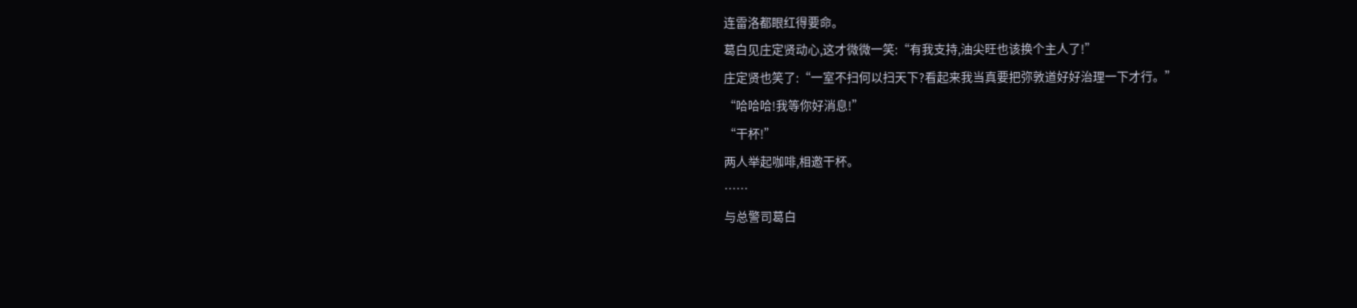连雷洛都眼红得要命。
葛白见庄定贤动心,这才微微一笑:“有我支持,油尖旺也该换个主人了!”
庄定贤也笑了:“一室不扫何以扫天下?看起来我当真要把弥敦道好好治理一下才行。”
“哈哈哈!我等你好消息!”
“干杯!”
两人举起咖啡,相邀干杯。
……
与总警司葛白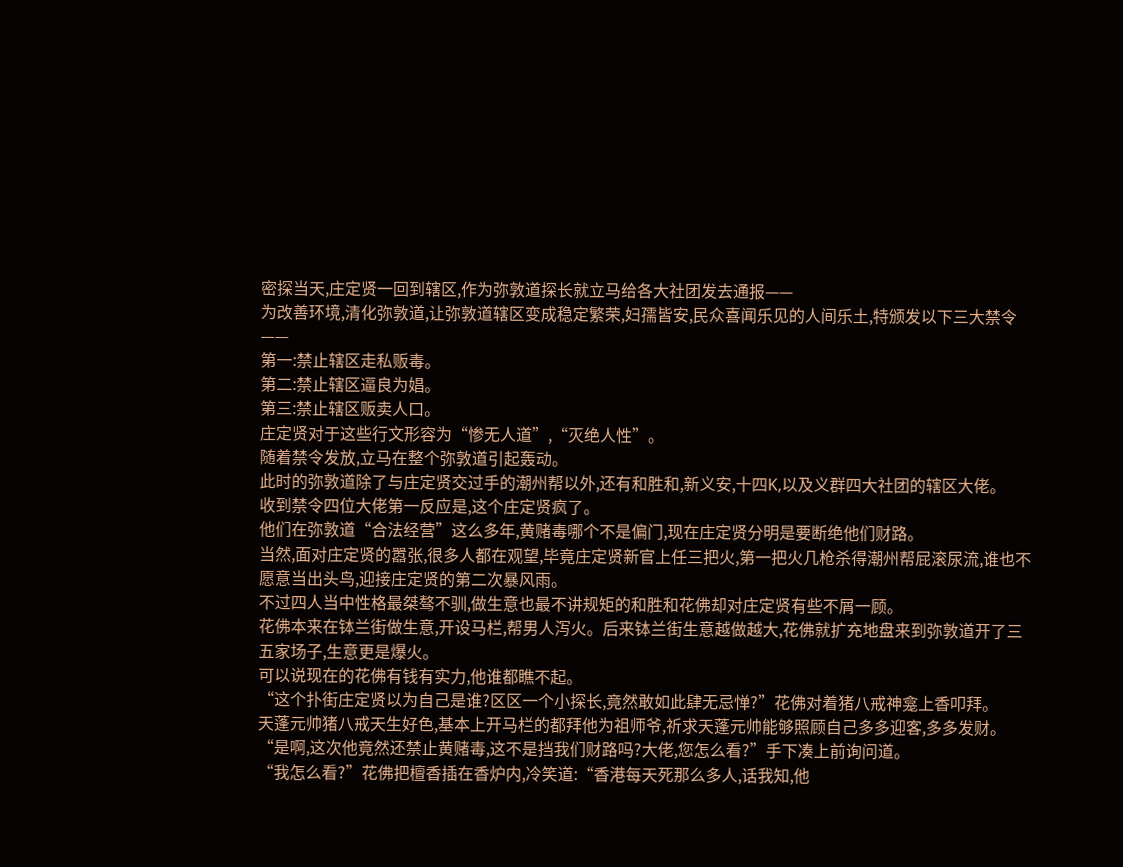密探当天,庄定贤一回到辖区,作为弥敦道探长就立马给各大社团发去通报——
为改善环境,清化弥敦道,让弥敦道辖区变成稳定繁荣,妇孺皆安,民众喜闻乐见的人间乐土,特颁发以下三大禁令——
第一:禁止辖区走私贩毒。
第二:禁止辖区逼良为娼。
第三:禁止辖区贩卖人口。
庄定贤对于这些行文形容为“惨无人道”,“灭绝人性”。
随着禁令发放,立马在整个弥敦道引起轰动。
此时的弥敦道除了与庄定贤交过手的潮州帮以外,还有和胜和,新义安,十四K,以及义群四大社团的辖区大佬。
收到禁令四位大佬第一反应是,这个庄定贤疯了。
他们在弥敦道“合法经营”这么多年,黄赌毒哪个不是偏门,现在庄定贤分明是要断绝他们财路。
当然,面对庄定贤的嚣张,很多人都在观望,毕竟庄定贤新官上任三把火,第一把火几枪杀得潮州帮屁滚尿流,谁也不愿意当出头鸟,迎接庄定贤的第二次暴风雨。
不过四人当中性格最桀骜不驯,做生意也最不讲规矩的和胜和花佛却对庄定贤有些不屑一顾。
花佛本来在钵兰街做生意,开设马栏,帮男人泻火。后来钵兰街生意越做越大,花佛就扩充地盘来到弥敦道开了三五家场子,生意更是爆火。
可以说现在的花佛有钱有实力,他谁都瞧不起。
“这个扑街庄定贤以为自己是谁?区区一个小探长,竟然敢如此肆无忌惮?”花佛对着猪八戒神龛上香叩拜。
天蓬元帅猪八戒天生好色,基本上开马栏的都拜他为祖师爷,祈求天蓬元帅能够照顾自己多多迎客,多多发财。
“是啊,这次他竟然还禁止黄赌毒,这不是挡我们财路吗?大佬,您怎么看?”手下凑上前询问道。
“我怎么看?”花佛把檀香插在香炉内,冷笑道:“香港每天死那么多人,话我知,他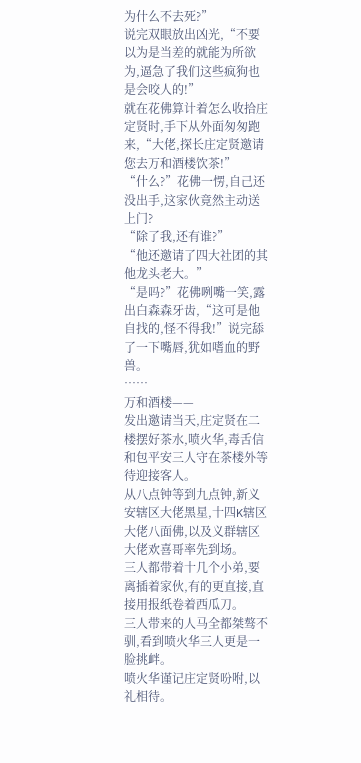为什么不去死?”
说完双眼放出凶光,“不要以为是当差的就能为所欲为,逼急了我们这些疯狗也是会咬人的!”
就在花佛算计着怎么收拾庄定贤时,手下从外面匆匆跑来,“大佬,探长庄定贤邀请您去万和酒楼饮茶!”
“什么?”花佛一愣,自己还没出手,这家伙竟然主动送上门?
“除了我,还有谁?”
“他还邀请了四大社团的其他龙头老大。”
“是吗?”花佛咧嘴一笑,露出白森森牙齿,“这可是他自找的,怪不得我!”说完舔了一下嘴唇,犹如嗜血的野兽。
……
万和酒楼——
发出邀请当天,庄定贤在二楼摆好茶水,喷火华,毒舌信和包平安三人守在茶楼外等待迎接客人。
从八点钟等到九点钟,新义安辖区大佬黑星,十四K辖区大佬八面佛,以及义群辖区大佬欢喜哥率先到场。
三人都带着十几个小弟,要离插着家伙,有的更直接,直接用报纸卷着西瓜刀。
三人带来的人马全都桀骜不驯,看到喷火华三人更是一脸挑衅。
喷火华谨记庄定贤吩咐,以礼相待。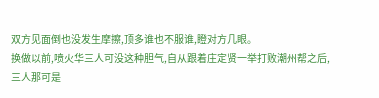双方见面倒也没发生摩擦,顶多谁也不服谁,瞪对方几眼。
换做以前,喷火华三人可没这种胆气,自从跟着庄定贤一举打败潮州帮之后,三人那可是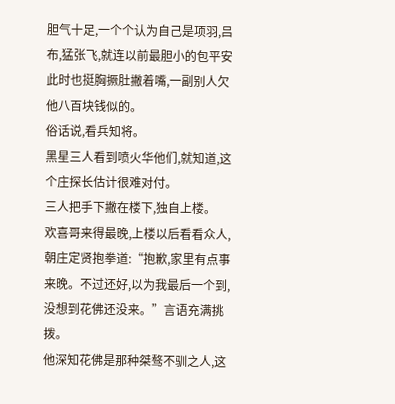胆气十足,一个个认为自己是项羽,吕布,猛张飞,就连以前最胆小的包平安此时也挺胸撅肚撇着嘴,一副别人欠他八百块钱似的。
俗话说,看兵知将。
黑星三人看到喷火华他们,就知道,这个庄探长估计很难对付。
三人把手下撇在楼下,独自上楼。
欢喜哥来得最晚,上楼以后看看众人,朝庄定贤抱拳道:“抱歉,家里有点事来晚。不过还好,以为我最后一个到,没想到花佛还没来。”言语充满挑拨。
他深知花佛是那种桀骜不驯之人,这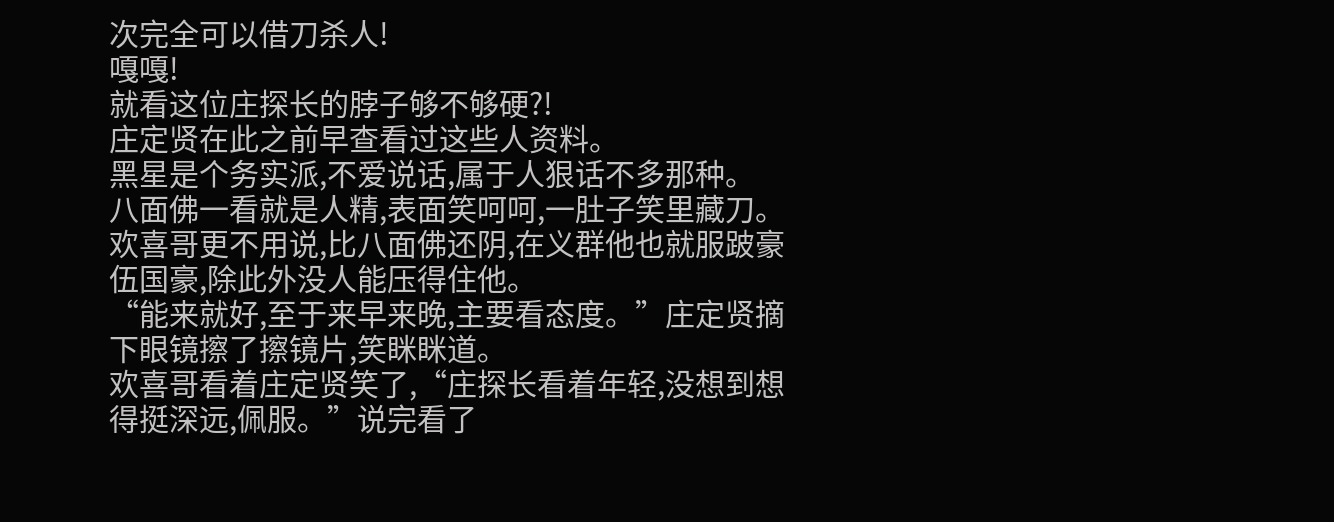次完全可以借刀杀人!
嘎嘎!
就看这位庄探长的脖子够不够硬?!
庄定贤在此之前早查看过这些人资料。
黑星是个务实派,不爱说话,属于人狠话不多那种。
八面佛一看就是人精,表面笑呵呵,一肚子笑里藏刀。
欢喜哥更不用说,比八面佛还阴,在义群他也就服跛豪伍国豪,除此外没人能压得住他。
“能来就好,至于来早来晚,主要看态度。”庄定贤摘下眼镜擦了擦镜片,笑眯眯道。
欢喜哥看着庄定贤笑了,“庄探长看着年轻,没想到想得挺深远,佩服。”说完看了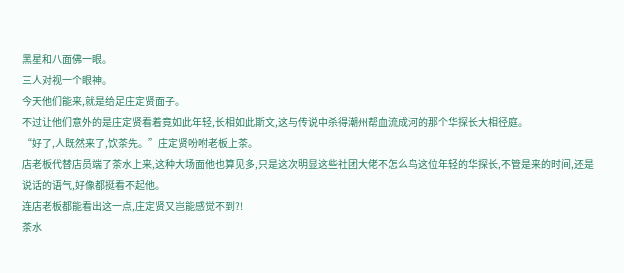黑星和八面佛一眼。
三人对视一个眼神。
今天他们能来,就是给足庄定贤面子。
不过让他们意外的是庄定贤看着竟如此年轻,长相如此斯文,这与传说中杀得潮州帮血流成河的那个华探长大相径庭。
“好了,人既然来了,饮茶先。”庄定贤吩咐老板上茶。
店老板代替店员端了茶水上来,这种大场面他也算见多,只是这次明显这些社团大佬不怎么鸟这位年轻的华探长,不管是来的时间,还是说话的语气,好像都挺看不起他。
连店老板都能看出这一点,庄定贤又岂能感觉不到?!
茶水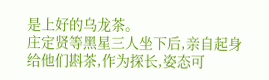是上好的乌龙茶。
庄定贤等黑星三人坐下后,亲自起身给他们斟茶,作为探长,姿态可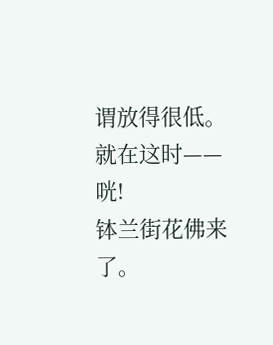谓放得很低。
就在这时——
咣!
钵兰街花佛来了。